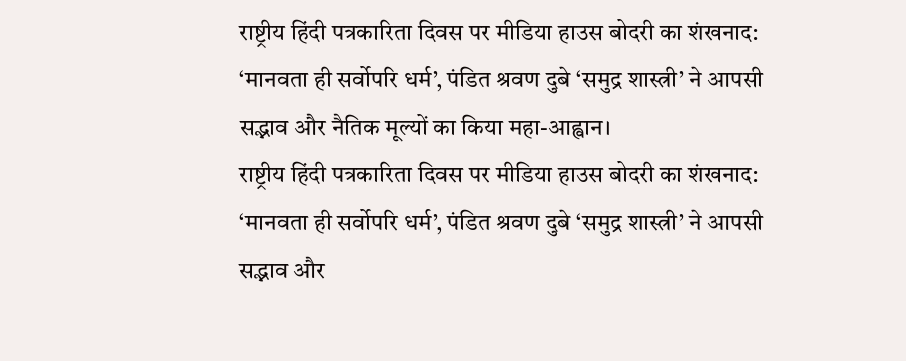राष्ट्रीय हिंदी पत्रकारिता दिवस पर मीडिया हाउस बोदरी का शंखनाद: ‘मानवता ही सर्वोपरि धर्म’, पंडित श्रवण दुबे ‘समुद्र शास्त्री’ ने आपसी सद्भाव और नैतिक मूल्यों का किया महा-आह्वान।
राष्ट्रीय हिंदी पत्रकारिता दिवस पर मीडिया हाउस बोदरी का शंखनाद: ‘मानवता ही सर्वोपरि धर्म’, पंडित श्रवण दुबे ‘समुद्र शास्त्री’ ने आपसी सद्भाव और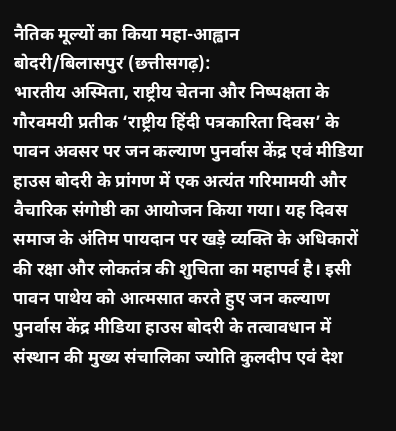नैतिक मूल्यों का किया महा-आह्वान
बोदरी/बिलासपुर (छत्तीसगढ़):
भारतीय अस्मिता, राष्ट्रीय चेतना और निष्पक्षता के गौरवमयी प्रतीक ‘राष्ट्रीय हिंदी पत्रकारिता दिवस’ के पावन अवसर पर जन कल्याण पुनर्वास केंद्र एवं मीडिया हाउस बोदरी के प्रांगण में एक अत्यंत गरिमामयी और वैचारिक संगोष्ठी का आयोजन किया गया। यह दिवस समाज के अंतिम पायदान पर खड़े व्यक्ति के अधिकारों की रक्षा और लोकतंत्र की शुचिता का महापर्व है। इसी पावन पाथेय को आत्मसात करते हुए जन कल्याण पुनर्वास केंद्र मीडिया हाउस बोदरी के तत्वावधान में संस्थान की मुख्य संचालिका ज्योति कुलदीप एवं देश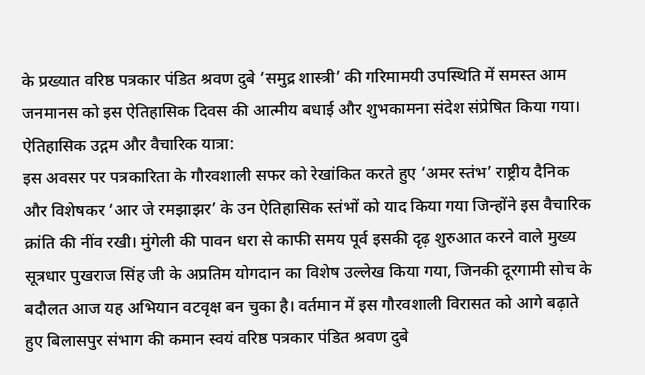के प्रख्यात वरिष्ठ पत्रकार पंडित श्रवण दुबे ‘समुद्र शास्त्री’ की गरिमामयी उपस्थिति में समस्त आम जनमानस को इस ऐतिहासिक दिवस की आत्मीय बधाई और शुभकामना संदेश संप्रेषित किया गया।
ऐतिहासिक उद्गम और वैचारिक यात्रा:
इस अवसर पर पत्रकारिता के गौरवशाली सफर को रेखांकित करते हुए ‘अमर स्तंभ’ राष्ट्रीय दैनिक और विशेषकर ‘आर जे रमझाझर’ के उन ऐतिहासिक स्तंभों को याद किया गया जिन्होंने इस वैचारिक क्रांति की नींव रखी। मुंगेली की पावन धरा से काफी समय पूर्व इसकी दृढ़ शुरुआत करने वाले मुख्य सूत्रधार पुखराज सिंह जी के अप्रतिम योगदान का विशेष उल्लेख किया गया, जिनकी दूरगामी सोच के बदौलत आज यह अभियान वटवृक्ष बन चुका है। वर्तमान में इस गौरवशाली विरासत को आगे बढ़ाते हुए बिलासपुर संभाग की कमान स्वयं वरिष्ठ पत्रकार पंडित श्रवण दुबे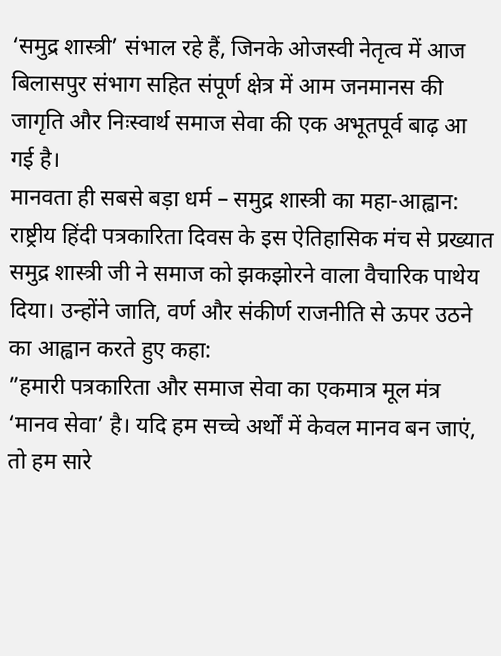‘समुद्र शास्त्री’ संभाल रहे हैं, जिनके ओजस्वी नेतृत्व में आज बिलासपुर संभाग सहित संपूर्ण क्षेत्र में आम जनमानस की जागृति और निःस्वार्थ समाज सेवा की एक अभूतपूर्व बाढ़ आ गई है।
मानवता ही सबसे बड़ा धर्म – समुद्र शास्त्री का महा-आह्वान:
राष्ट्रीय हिंदी पत्रकारिता दिवस के इस ऐतिहासिक मंच से प्रख्यात समुद्र शास्त्री जी ने समाज को झकझोरने वाला वैचारिक पाथेय दिया। उन्होंने जाति, वर्ण और संकीर्ण राजनीति से ऊपर उठने का आह्वान करते हुए कहा:
”हमारी पत्रकारिता और समाज सेवा का एकमात्र मूल मंत्र ‘मानव सेवा’ है। यदि हम सच्चे अर्थों में केवल मानव बन जाएं, तो हम सारे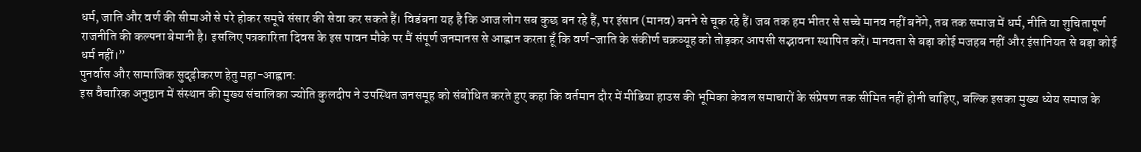धर्म, जाति और वर्ण की सीमाओं से परे होकर समूचे संसार की सेवा कर सकते हैं। विडंबना यह है कि आज लोग सब कुछ बन रहे हैं, पर इंसान (मानव) बनने से चूक रहे हैं। जब तक हम भीतर से सच्चे मानव नहीं बनेंगे, तब तक समाज में धर्म, नीति या शुचितापूर्ण राजनीति की कल्पना बेमानी है। इसलिए पत्रकारिता दिवस के इस पावन मौके पर मैं संपूर्ण जनमानस से आह्वान करता हूँ कि वर्ण-जाति के संकीर्ण चक्रव्यूह को तोड़कर आपसी सद्भावना स्थापित करें। मानवता से बड़ा कोई मजहब नहीं और इंसानियत से बड़ा कोई धर्म नहीं।”
पुनर्वास और सामाजिक सुदृढ़ीकरण हेतु महा-आह्वान:
इस वैचारिक अनुष्ठान में संस्थान की मुख्य संचालिका ज्योति कुलदीप ने उपस्थित जनसमूह को संबोधित करते हुए कहा कि वर्तमान दौर में मीडिया हाउस की भूमिका केवल समाचारों के संप्रेषण तक सीमित नहीं होनी चाहिए, बल्कि इसका मुख्य ध्येय समाज के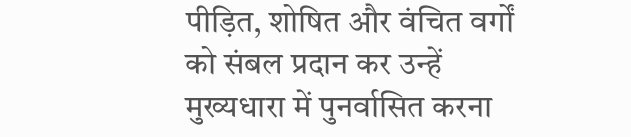पीड़ित, शोषित और वंचित वर्गों को संबल प्रदान कर उन्हें मुख्यधारा में पुनर्वासित करना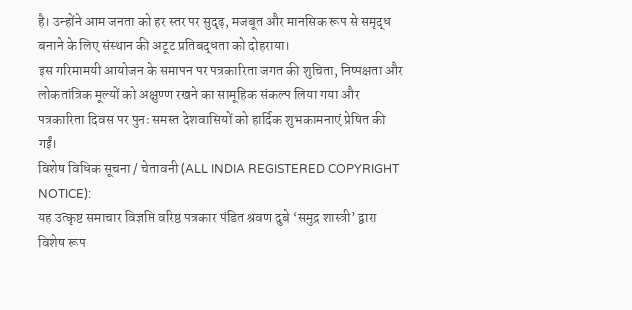है। उन्होंने आम जनता को हर स्तर पर सुदृढ़, मजबूत और मानसिक रूप से समृद्ध बनाने के लिए संस्थान की अटूट प्रतिबद्धता को दोहराया।
इस गरिमामयी आयोजन के समापन पर पत्रकारिता जगत की शुचिता, निष्पक्षता और लोकतांत्रिक मूल्यों को अक्षुण्ण रखने का सामूहिक संकल्प लिया गया और पत्रकारिता दिवस पर पुनः समस्त देशवासियों को हार्दिक शुभकामनाएं प्रेषित की गईं।
विशेष विधिक सूचना / चेतावनी (ALL INDIA REGISTERED COPYRIGHT NOTICE):
यह उत्कृष्ट समाचार विज्ञप्ति वरिष्ठ पत्रकार पंडित श्रवण दुबे ‘समुद्र शास्त्री’ द्वारा विशेष रूप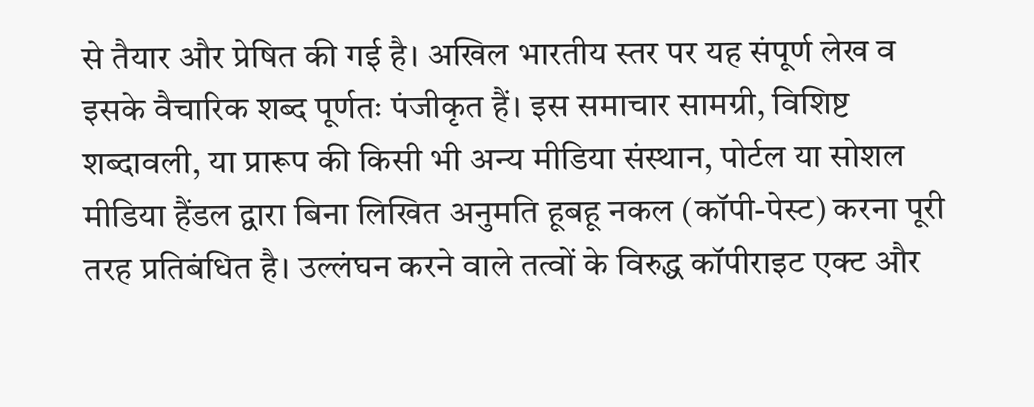से तैयार और प्रेषित की गई है। अखिल भारतीय स्तर पर यह संपूर्ण लेख व इसके वैचारिक शब्द पूर्णतः पंजीकृत हैं। इस समाचार सामग्री, विशिष्ट शब्दावली, या प्रारूप की किसी भी अन्य मीडिया संस्थान, पोर्टल या सोशल मीडिया हैंडल द्वारा बिना लिखित अनुमति हूबहू नकल (कॉपी-पेस्ट) करना पूरी तरह प्रतिबंधित है। उल्लंघन करने वाले तत्वों के विरुद्ध कॉपीराइट एक्ट और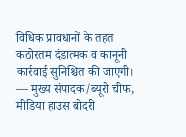विधिक प्रावधानों के तहत कठोरतम दंडात्मक व कानूनी कार्रवाई सुनिश्चित की जाएगी।
— मुख्य संपादक/ब्यूरो चीफ, मीडिया हाउस बोदरी